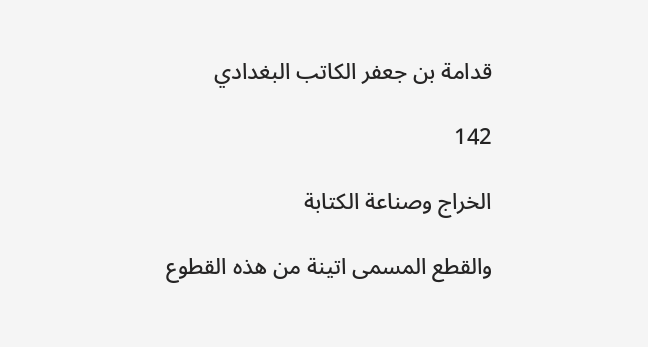قدامة بن جعفر الكاتب البغدادي

142

الخراج وصناعة الكتابة

والقطع المسمى اتينة من هذه القطوع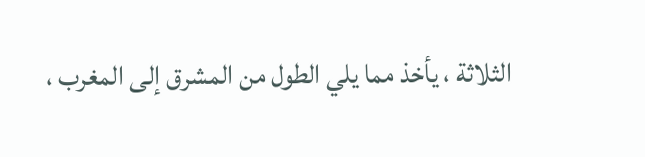الثلاثة ، يأخذ مما يلي الطول من المشرق إلى المغرب ،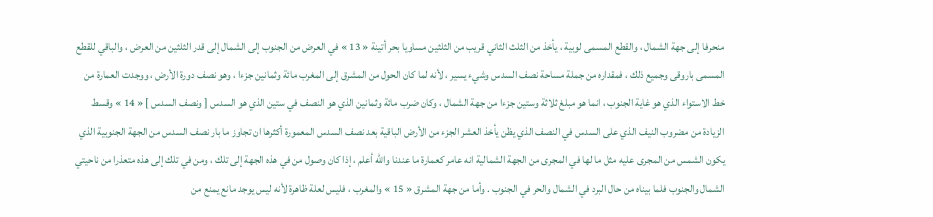منحرفا إلى جهة الشمال ، والقطع المسمى لوبية ، يأخذ من الثلث الثاني قريب من الثلثين مساويا بحر أتينة « 13 » في العرض من الجنوب إلى الشمال إلى قدر الثلثين من العرض ، والباقي للقطع المسمى باروقى وجميع ذلك ، فمقداره من جملة مساحة نصف السدس وشيء يسير ، لأنه لما كان الحول من المشرق إلى المغرب مائة وثمانين جزءا ، وهو نصف دورة الأرض ، ووجدت العمارة من خط الاستواء الذي هو غاية الجنوب ، انما هو مبلغ ثلاثة وستين جزءا من جهة الشمال ، وكان ضرب مائة وثمانين الذي هو النصف في ستين الذي هو السدس [ ونصف السدس ] « 14 » وقسط الزيادة من مضروب النيف الذي على السدس في النصف الذي يظن يأخذ العشر الجزء من الأرض الباقية بعد نصف السدس المعمورة أكثرها ان تجاوز ما بار نصف السدس من الجهة الجنوبية الذي يكون الشمس من المجرى عليه مثل ما لها في المجرى من الجهة الشمالية انه عامر كعمارة ما عندنا واللّه أعلم ، إذا كان وصول من في هذه الجهة إلى تلك ، ومن في تلك إلى هذه متعذرا من ناحيتي الشمال والجنوب فلما بيناه من حال البرد في الشمال والحر في الجنوب . وأما من جهة المشرق « 15 » والمغرب ، فليس لعلة ظاهرة لأنه ليس يوجد مانع يمنع من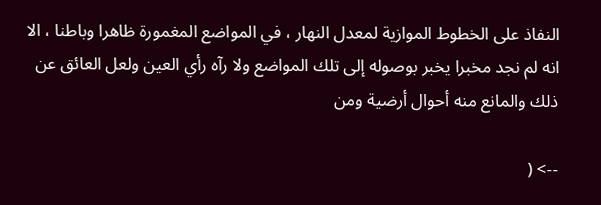النفاذ على الخطوط الموازية لمعدل النهار ، في المواضع المغمورة ظاهرا وباطنا ، الا انه لم نجد مخبرا يخبر بوصوله إلى تلك المواضع ولا رآه رأي العين ولعل العائق عن ذلك والمانع منه أحوال أرضية ومن

--> (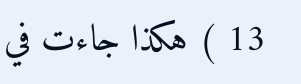13 ) هكذا جاءت في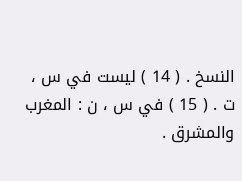النسخ . ( 14 ) ليست في س ، ت . ( 15 ) في س ، ن : المغرب والمشرق .